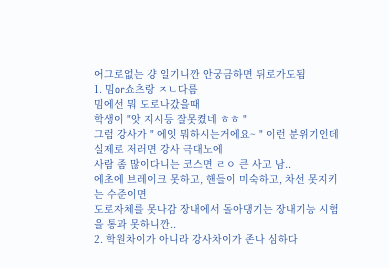어그로없는 걍 일기니깐 안궁금하면 뒤로가도됨
1. 밈or쇼츠랑 ㅈㄴ다름
밈에선 뭐 도로나갔을때
학생이 "앗 지시등 잘못켰네 ㅎㅎ "
그럼 강사가 " 에잇 뭐하시는거에요~ " 이런 분위기인데
실제로 저러면 강사 극대노에
사람 좀 많이다니는 코스면 ㄹㅇ 큰 사고 남..
에초에 브레이크 못하고, 핸들이 미숙하고, 차선 못지키는 수준이면
도로자체를 못나감 장내에서 돌아댕기는 장내기능 시험을 통과 못하니깐..
2. 학원차이가 아니라 강사차이가 존나 심하다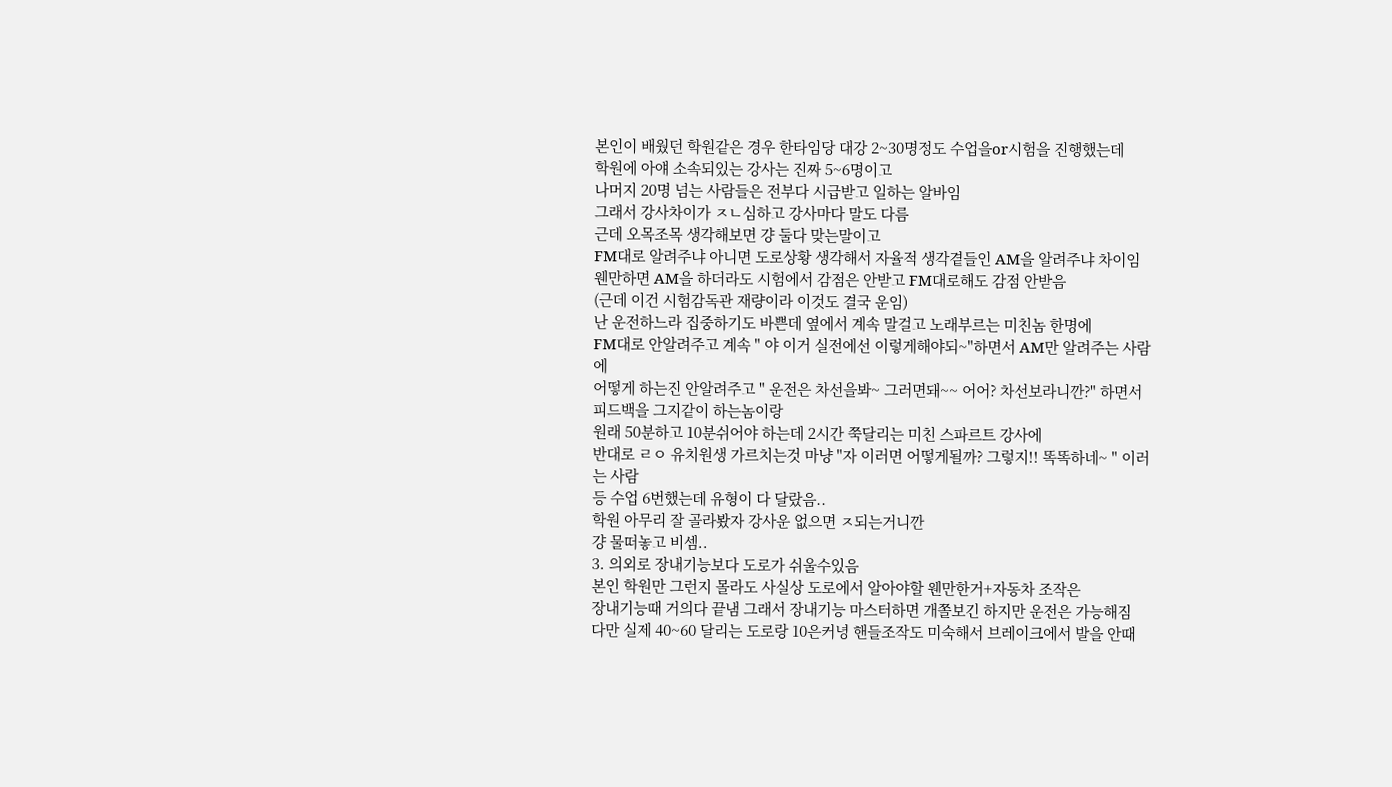본인이 배웠던 학원같은 경우 한타임당 대강 2~30명정도 수업을or시험을 진행했는데
학원에 아얘 소속되있는 강사는 진짜 5~6명이고
나머지 20명 넘는 사람들은 전부다 시급받고 일하는 알바임
그래서 강사차이가 ㅈㄴ심하고 강사마다 말도 다름
근데 오목조목 생각해보면 걍 둘다 맞는말이고
FM대로 알려주냐 아니면 도로상황 생각해서 자율적 생각곁들인 AM을 알려주냐 차이임
웬만하면 AM을 하더라도 시험에서 감점은 안받고 FM대로해도 감점 안받음
(근데 이건 시험감독관 재량이라 이것도 결국 운임)
난 운전하느라 집중하기도 바쁜데 옆에서 계속 말걸고 노래부르는 미친놈 한명에
FM대로 안알려주고 계속 " 야 이거 실전에선 이렇게해야되~"하면서 AM만 알려주는 사람에
어떻게 하는진 안알려주고 " 운전은 차선을봐~ 그러면돼~~ 어어? 차선보라니깐?" 하면서
피드백을 그지같이 하는놈이랑
원래 50분하고 10분쉬어야 하는데 2시간 쭉달리는 미친 스파르트 강사에
반대로 ㄹㅇ 유치원생 가르치는것 마냥 "자 이러면 어떻게될까? 그렇지!! 똑똑하네~ " 이러는 사람
등 수업 6번했는데 유형이 다 달랐음..
학원 아무리 잘 골라봤자 강사운 없으면 ㅈ되는거니깐
걍 물떠놓고 비셈..
3. 의외로 장내기능보다 도로가 쉬울수있음
본인 학원만 그런지 몰라도 사실상 도로에서 알아야할 웬만한거+자동차 조작은
장내기능때 거의다 끝냄 그래서 장내기능 마스터하면 개쫄보긴 하지만 운전은 가능해짐
다만 실제 40~60 달리는 도로랑 10은커녕 핸들조작도 미숙해서 브레이크에서 발을 안때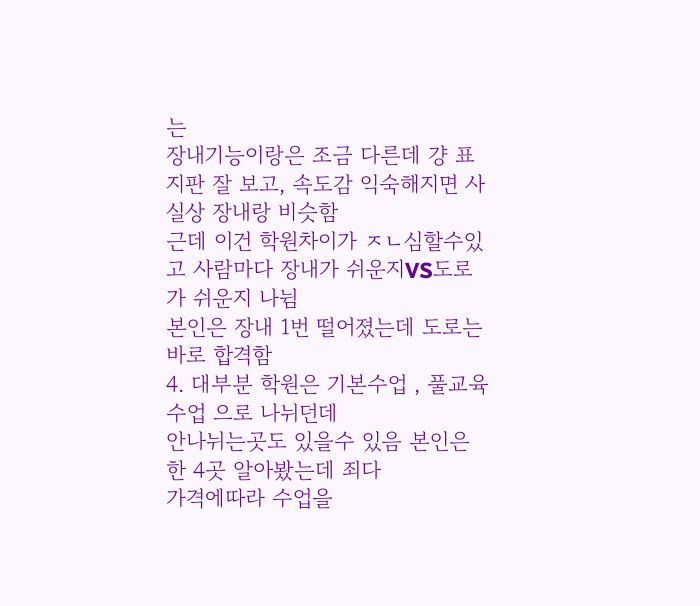는
장내기능이랑은 조금 다른데 걍 표지판 잘 보고, 속도감 익숙해지면 사실상 장내랑 비슷함
근데 이건 학원차이가 ㅈㄴ심할수있고 사람마다 장내가 쉬운지VS도로가 쉬운지 나뉨
본인은 장내 1번 떨어졌는데 도로는 바로 합격함
4. 대부분 학원은 기본수업 , 풀교육수업 으로 나뉘던데
안나뉘는곳도 있을수 있음 본인은 한 4곳 알아봤는데 죄다
가격에따라 수업을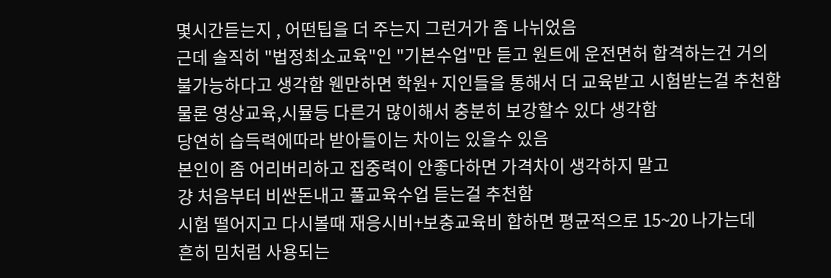몇시간듣는지 , 어떤팁을 더 주는지 그런거가 좀 나뉘었음
근데 솔직히 "법정최소교육"인 "기본수업"만 듣고 원트에 운전면허 합격하는건 거의
불가능하다고 생각함 웬만하면 학원+ 지인들을 통해서 더 교육받고 시험받는걸 추천함
물론 영상교육,시뮬등 다른거 많이해서 충분히 보강할수 있다 생각함
당연히 습득력에따라 받아들이는 차이는 있을수 있음
본인이 좀 어리버리하고 집중력이 안좋다하면 가격차이 생각하지 말고
걍 처음부터 비싼돈내고 풀교육수업 듣는걸 추천함
시험 떨어지고 다시볼때 재응시비+보충교육비 합하면 평균적으로 15~20 나가는데
흔히 밈처럼 사용되는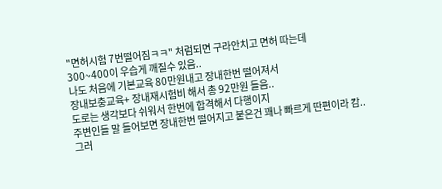"면허시험 7번떨어짐ㅋㅋ" 처럼되면 구라안치고 면허 따는데
300~400이 우습게 깨질수 있음..
나도 처음에 기본교육 80만원내고 장내한번 떨어져서
장내보충교육+ 장내재시험비 해서 총 92만원 들음..
도로는 생각보다 쉬워서 한번에 합격해서 다행이지
주변인들 말 들어보면 장내한번 떨어지고 붙은건 꽤나 빠르게 딴편이라 캄..
그러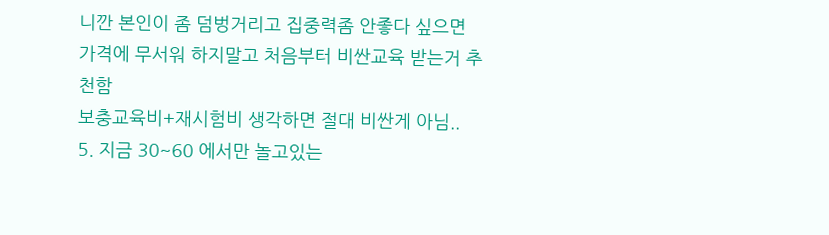니깐 본인이 좀 덤벙거리고 집중력좀 안좋다 싶으면
가격에 무서워 하지말고 처음부터 비싼교육 받는거 추천함
보충교육비+재시험비 생각하면 절대 비싼게 아님..
5. 지금 30~60 에서만 놀고있는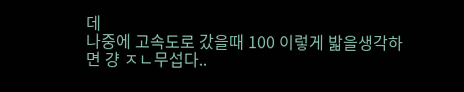데
나중에 고속도로 갔을때 100 이렇게 밟을생각하면 걍 ㅈㄴ무섭다..